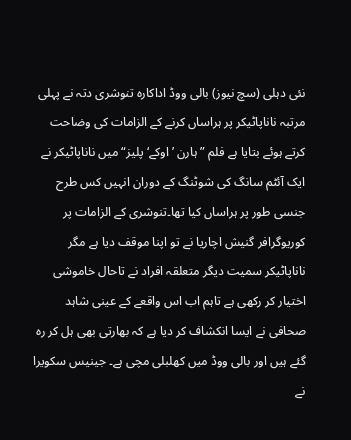نئی دہلی (سچ نیوز) بالی ووڈ اداکارہ تنوشری دتہ نے پہلی مرتبہ ناناپاٹیکر پر ہراساں کرنے کے الزامات کی وضاحت کرتے ہوئے بتایا ہے فلم ” ہارن ’اوکے‘ پلیز“ میں ناناپاٹیکر نے ایک آئٹم سانگ کی شوٹنگ کے دوران انہیں کس طرح جنسی طور پر ہراساں کیا تھا۔تنوشری کے الزامات پر کوریوگرافر گنیش اچاریا نے تو اپنا موقف دیا ہے مگر ناناپاٹیکر سمیت دیگر متعلقہ افراد نے تاحال خاموشی اختیار کر رکھی ہے تاہم اب اس واقعے کے عینی شاہد صحافی نے ایسا انکشاف کر دیا ہے کہ بھارتی بھی ہل کر رہ گئے ہیں اور بالی ووڈ میں کھلبلی مچی ہے۔ جینیس سکویرا نے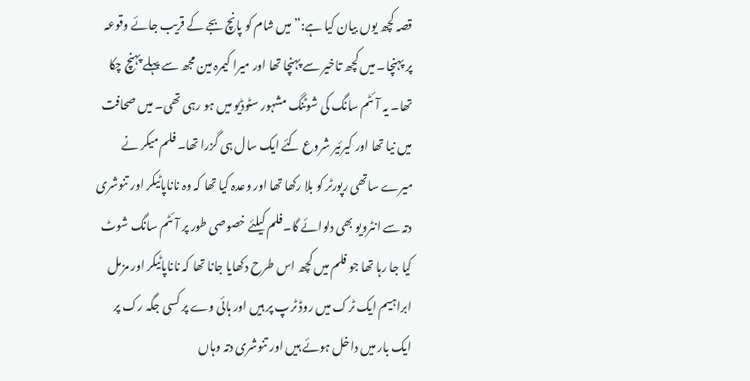قصہ کچھ یوں بیان کیا ہے:”میں شام کو پانچ بجے کے قریب جائے وقوعہ پر پہنچا۔ میں کچھ تاخیر سے پہنچا تھا اور میرا کیمرہ مین مجھ سے پہلے پہنچ چکا تھا۔ یہ آئٹم سانگ کی شوٹنگ مشہور سٹوڈیو میں ہو رہی تھی۔ میں صحافت میں نیا تھا اور کیرئیر شروع کئے ایک سال ہی گزرا تھا۔ فلم میکر نے میرے ساتھی رپورٹر کو بلا رکھا تھا اور وعدہ کیا تھا کہ وہ ناناپاٹیکر اور تنوشری دتہ سے انٹرویو بھی دلوائے گا۔فلم کیلئے خصوصی طور پر آئٹم سانگ شوٹ کیا جا رہا تھا جو فلم میں کچھ اس طرح دکھایا جانا تھا کہ ناناپاٹیکر اور مزمل ابراہیم ایک ٹرک میں روڈ ٹرپ پر ہیں اور ہائی وے پر کسی جگہ رک پر ایک بار میں داخل ہوئے ہیں اور تنوشری دتہ وہاں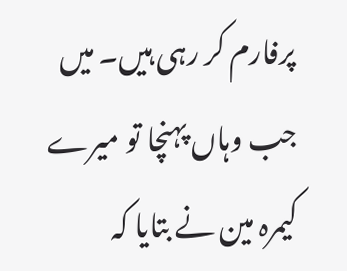پرفارم کر رہی ہیں۔ میں جب وہاں پہنچا تو میرے کیمرہ مین نے بتایا کہ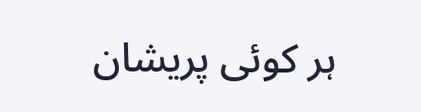ہر کوئی پریشان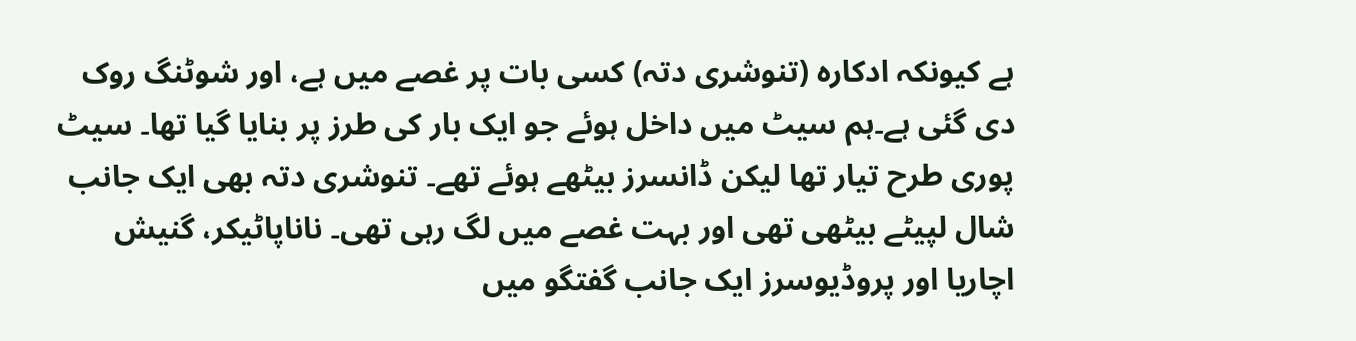ہے کیونکہ ادکارہ (تنوشری دتہ) کسی بات پر غصے میں ہے، اور شوٹنگ روک دی گئی ہے۔ہم سیٹ میں داخل ہوئے جو ایک بار کی طرز پر بنایا گیا تھا۔ سیٹ پوری طرح تیار تھا لیکن ڈانسرز بیٹھے ہوئے تھے۔ تنوشری دتہ بھی ایک جانب شال لپیٹے بیٹھی تھی اور بہت غصے میں لگ رہی تھی۔ ناناپاٹیکر، گنیش اچاریا اور پروڈیوسرز ایک جانب گفتگو میں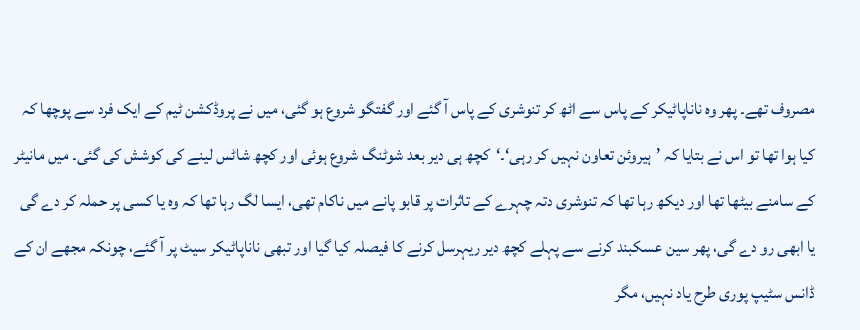مصروف تھے۔ پھر وہ ناناپاٹیکر کے پاس سے اٹھ کر تنوشری کے پاس آ گئے اور گفتگو شروع ہو گئی، میں نے پروڈکشن ٹیم کے ایک فرد سے پوچھا کہ کیا ہوا تھا تو اس نے بتایا کہ ’ہیروئن تعاون نہیں کر رہی‘۔‘کچھ ہی دیر بعد شوٹنگ شروع ہوئی اور کچھ شاٹس لینے کی کوشش کی گئی۔ میں مانیٹر کے سامنے بیٹھا تھا اور دیکھ رہا تھا کہ تنوشری دتہ چہرے کے تاثرات پر قابو پانے میں ناکام تھی، ایسا لگ رہا تھا کہ وہ یا کسی پر حملہ کر دے گی یا ابھی رو دے گی، پھر سین عسکبند کرنے سے پہلے کچھ دیر ریہرسل کرنے کا فیصلہ کیا گیا اور تبھی ناناپاٹیکر سیٹ پر آ گئے، چونکہ مجھے ان کے ڈانس سٹیپ پوری طرح یاد نہیں، مگر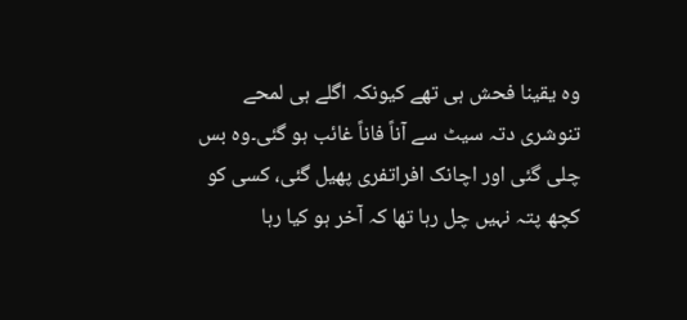وہ یقینا فحش ہی تھے کیونکہ اگلے ہی لمحے تنوشری دتہ سیٹ سے آناً فاناً غائب ہو گئی۔وہ بس چلی گئی اور اچانک افراتفری پھیل گئی، کسی کو کچھ پتہ نہیں چل رہا تھا کہ آخر ہو کیا رہا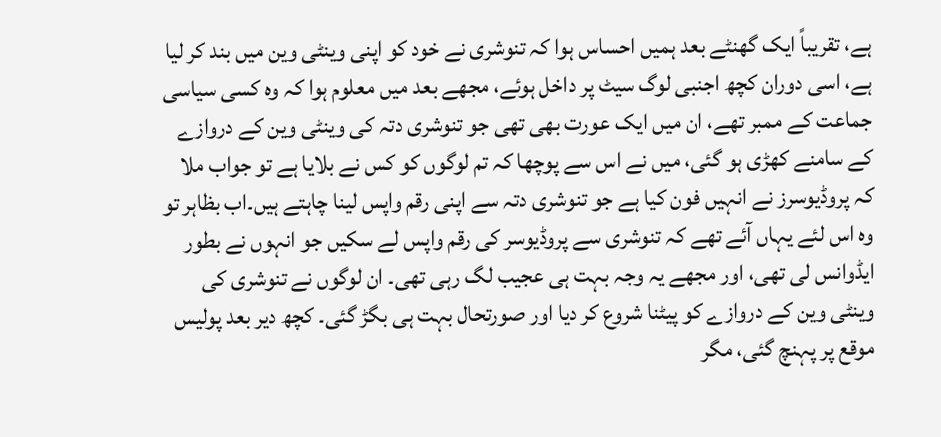ہے، تقریباً ایک گھنٹے بعد ہمیں احساس ہوا کہ تنوشری نے خود کو اپنی وینٹی وین میں بند کر لیا ہے، اسی دوران کچھ اجنبی لوگ سیٹ پر داخل ہوئے، مجھے بعد میں معلوم ہوا کہ وہ کسی سیاسی جماعت کے ممبر تھے، ان میں ایک عورت بھی تھی جو تنوشری دتہ کی وینٹی وین کے دروازے کے سامنے کھڑی ہو گئی، میں نے اس سے پوچھا کہ تم لوگوں کو کس نے بلایا ہے تو جواب ملا کہ پروڈیوسرز نے انہیں فون کیا ہے جو تنوشری دتہ سے اپنی رقم واپس لینا چاہتے ہیں۔اب بظاہر تو وہ اس لئے یہاں آئے تھے کہ تنوشری سے پروڈیوسر کی رقم واپس لے سکیں جو انہوں نے بطور ایڈوانس لی تھی، اور مجھے یہ وجہ بہت ہی عجیب لگ رہی تھی۔ ان لوگوں نے تنوشری کی وینٹی وین کے دروازے کو پیٹنا شروع کر دیا اور صورتحال بہت ہی بگڑ گئی۔ کچھ دیر بعد پولیس موقع پر پہنچ گئی، مگر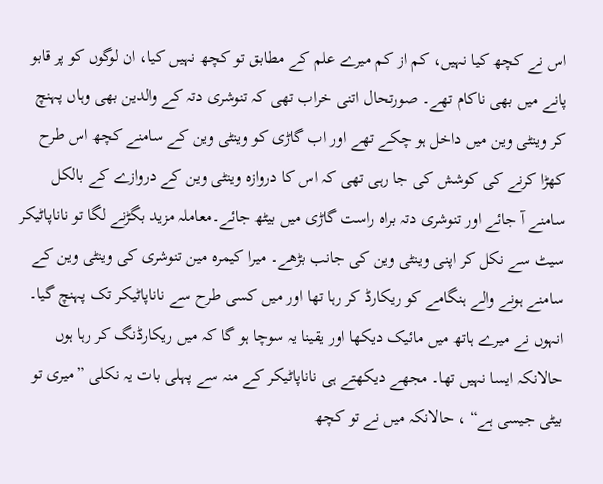اس نے کچھ کیا نہیں، کم از کم میرے علم کے مطابق تو کچھ نہیں کیا، ان لوگوں کو پر قابو پانے میں بھی ناکام تھے۔ صورتحال اتنی خراب تھی کہ تنوشری دتہ کے والدین بھی وہاں پہنچ کر وینٹی وین میں داخل ہو چکے تھے اور اب گاڑی کو وینٹی وین کے سامنے کچھ اس طرح کھڑا کرنے کی کوشش کی جا رہی تھی کہ اس کا دروازہ وینٹی وین کے دروازے کے بالکل سامنے آ جائے اور تنوشری دتہ براہ راست گاڑی میں بیٹھ جائے۔معاملہ مزید بگڑنے لگا تو ناناپاٹیکر سیٹ سے نکل کر اپنی وینٹی وین کی جانب بڑھے۔ میرا کیمرہ مین تنوشری کی وینٹی وین کے سامنے ہونے والے ہنگامے کو ریکارڈ کر رہا تھا اور میں کسی طرح سے ناناپاٹیکر تک پہنچ گیا۔ انہوں نے میرے ہاتھ میں مائیک دیکھا اور یقینا یہ سوچا ہو گا کہ میں ریکارڈنگ کر رہا ہوں حالانکہ ایسا نہیں تھا۔ مجھے دیکھتے ہی ناناپاٹیکر کے منہ سے پہلی بات یہ نکلی ”میری تو بیٹی جیسی ہے“ ، حالانکہ میں نے تو کچھ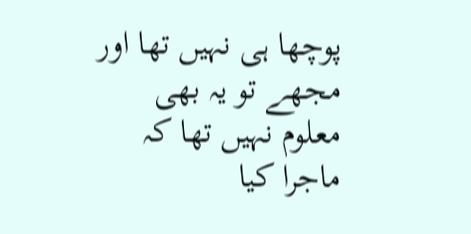پوچھا ہی نہیں تھا اور مجھے تو یہ بھی معلوم نہیں تھا کہ ماجرا کیا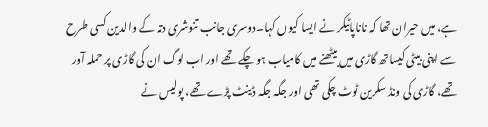ہے، میں حیران تھا کہ ناناپاٹیکر نے ایسا کیوں کہا۔دوسری جانب تنوشری دتہ کے والدین کسی طرح سے اپنی بیٹی کیساتھ گاڑی میں بیٹھنے میں کامیاب ہو چکے تھے اور اب لوگ ان کی گاڑی پر حملہ آور تھے، گاڑی کی ونڈ سکرین ٹوٹ چکی تھی اور جگہ جگہ ڈینٹ پڑے تھے، پولیس نے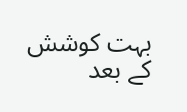بہت کوشش کے بعد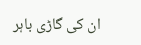ان کی گاڑی باہر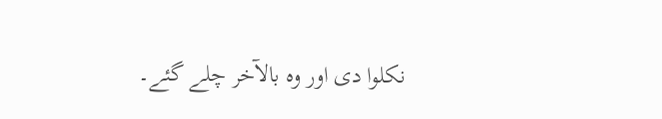نکلوا دی اور وہ بالآخر چلے گئے۔